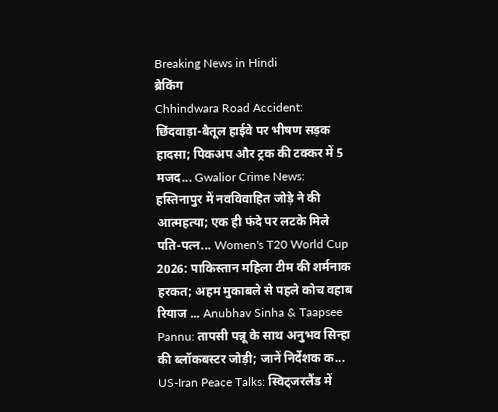Breaking News in Hindi
ब्रेकिंग
Chhindwara Road Accident: छिंदवाड़ा-बैतूल हाईवे पर भीषण सड़क हादसा; पिकअप और ट्रक की टक्कर में 5 मजद... Gwalior Crime News: हस्तिनापुर में नवविवाहित जोड़े ने की आत्महत्या; एक ही फंदे पर लटके मिले पति-पत्न... Women's T20 World Cup 2026: पाकिस्तान महिला टीम की शर्मनाक हरकत; अहम मुकाबले से पहले कोच वहाब रियाज ... Anubhav Sinha & Taapsee Pannu: तापसी पन्नू के साथ अनुभव सिन्हा की ब्लॉकबस्टर जोड़ी; जानें निर्देशक क... US-Iran Peace Talks: स्विट्जरलैंड में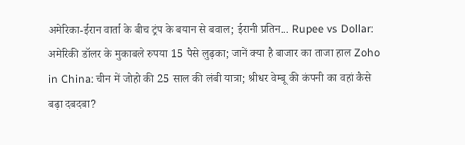अमेरिका-ईरान वार्ता के बीच ट्रंप के बयान से बवाल; ईरानी प्रतिन... Rupee vs Dollar: अमेरिकी डॉलर के मुकाबले रुपया 15 पैसे लुढ़का; जानें क्या है बाजार का ताजा हाल Zoho in China: चीन में जोहो की 25 साल की लंबी यात्रा; श्रीधर वेम्बू की कंपनी का वहां कैसे बढ़ा दबदबा?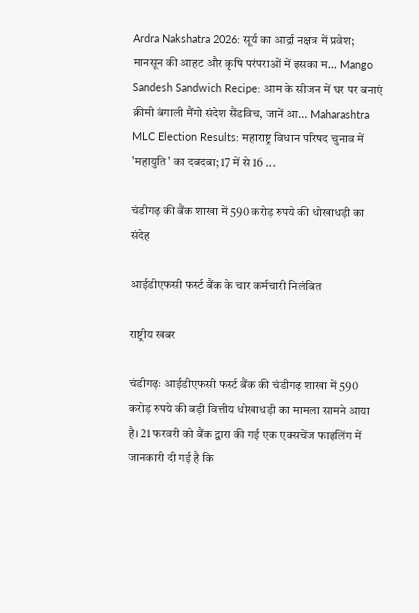Ardra Nakshatra 2026: सूर्य का आर्द्रा नक्षत्र में प्रवेश; मानसून की आहट और कृषि परंपराओं में इसका म... Mango Sandesh Sandwich Recipe: आम के सीजन में घर पर बनाएं क्रीमी बंगाली मैंगो संदेश सैंडविच, जानें आ... Maharashtra MLC Election Results: महाराष्ट्र विधान परिषद चुनाव में 'महायुति' का दबदबा; 17 में से 16 ...

चंडीगढ़ की बैंक शाखा में 590 करोड़ रुपये की धोखाधड़ी का संदेह

आईडीएफसी फर्स्ट बैंक के चार कर्मचारी निलंबित

राष्ट्रीय खबर

चंडीगढ़ः आईडीएफसी फर्स्ट बैंक की चंडीगढ़ शाखा में 590 करोड़ रुपये की बड़ी वित्तीय धोखाधड़ी का मामला सामने आया है। 21 फरवरी को बैंक द्वारा की गई एक एक्सचेंज फाइलिंग में जानकारी दी गई है कि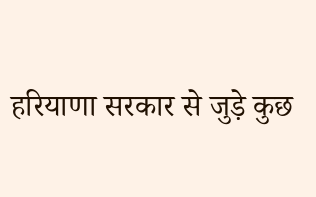हरियाणा सरकार से जुड़े कुछ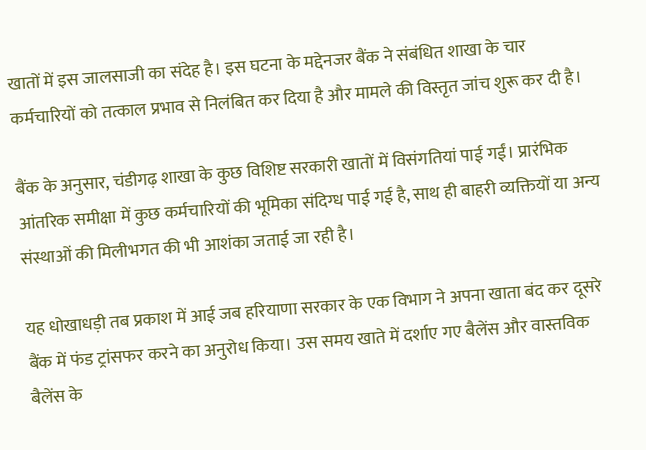खातों में इस जालसाजी का संदेह है। इस घटना के मद्देनजर बैंक ने संबंधित शाखा के चार कर्मचारियों को तत्काल प्रभाव से निलंबित कर दिया है और मामले की विस्तृत जांच शुरू कर दी है।

बैंक के अनुसार, चंडीगढ़ शाखा के कुछ विशिष्ट सरकारी खातों में विसंगतियां पाई गईं। प्रारंभिक आंतरिक समीक्षा में कुछ कर्मचारियों की भूमिका संदिग्ध पाई गई है, साथ ही बाहरी व्यक्तियों या अन्य संस्थाओं की मिलीभगत की भी आशंका जताई जा रही है।

यह धोखाधड़ी तब प्रकाश में आई जब हरियाणा सरकार के एक विभाग ने अपना खाता बंद कर दूसरे बैंक में फंड ट्रांसफर करने का अनुरोध किया। उस समय खाते में दर्शाए गए बैलेंस और वास्तविक बैलेंस के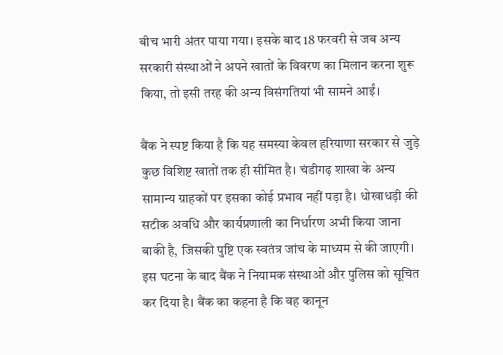बीच भारी अंतर पाया गया। इसके बाद 18 फरवरी से जब अन्य सरकारी संस्थाओं ने अपने खातों के विवरण का मिलान करना शुरू किया, तो इसी तरह की अन्य विसंगतियां भी सामने आईं।

बैंक ने स्पष्ट किया है कि यह समस्या केवल हरियाणा सरकार से जुड़े कुछ विशिष्ट खातों तक ही सीमित है। चंडीगढ़ शाखा के अन्य सामान्य ग्राहकों पर इसका कोई प्रभाव नहीं पड़ा है। धोखाधड़ी की सटीक अवधि और कार्यप्रणाली का निर्धारण अभी किया जाना बाकी है, जिसकी पुष्टि एक स्वतंत्र जांच के माध्यम से की जाएगी। इस घटना के बाद बैंक ने नियामक संस्थाओं और पुलिस को सूचित कर दिया है। बैंक का कहना है कि वह कानून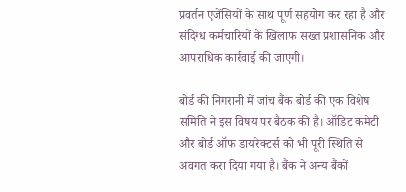प्रवर्तन एजेंसियों के साथ पूर्ण सहयोग कर रहा है और संदिग्ध कर्मचारियों के खिलाफ सख्त प्रशासनिक और आपराधिक कार्रवाई की जाएगी।

बोर्ड की निगरानी में जांच बैंक बोर्ड की एक विशेष समिति ने इस विषय पर बैठक की है। ऑडिट कमेटी और बोर्ड ऑफ डायरेक्टर्स को भी पूरी स्थिति से अवगत करा दिया गया है। बैंक ने अन्य बैंकों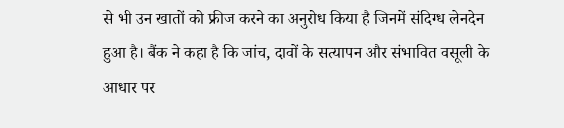से भी उन खातों को फ्रीज करने का अनुरोध किया है जिनमें संदिग्ध लेनदेन हुआ है। बैंक ने कहा है कि जांच, दावों के सत्यापन और संभावित वसूली के आधार पर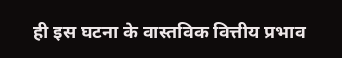ही इस घटना के वास्तविक वित्तीय प्रभाव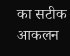का सटीक आकलन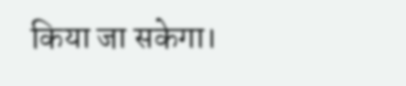किया जा सकेगा।